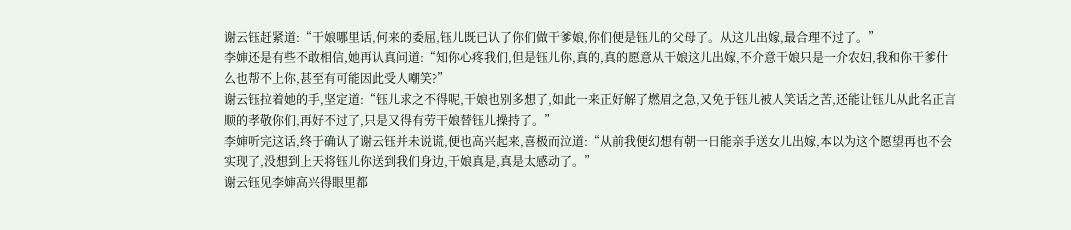谢云钰赶紧道:“干娘哪里话,何来的委屈,钰儿既已认了你们做干爹娘,你们便是钰儿的父母了。从这儿出嫁,最合理不过了。”
李婶还是有些不敢相信,她再认真问道:“知你心疼我们,但是钰儿你,真的,真的愿意从干娘这儿出嫁,不介意干娘只是一介农妇,我和你干爹什么也帮不上你,甚至有可能因此受人嘲笑?”
谢云钰拉着她的手,坚定道:“钰儿求之不得呢,干娘也别多想了,如此一来正好解了燃眉之急,又免于钰儿被人笑话之苦,还能让钰儿从此名正言顺的孝敬你们,再好不过了,只是又得有劳干娘替钰儿操持了。”
李婶听完这话,终于确认了谢云钰并未说谎,便也高兴起来,喜极而泣道:“从前我便幻想有朝一日能亲手送女儿出嫁,本以为这个愿望再也不会实现了,没想到上天将钰儿你送到我们身边,干娘真是,真是太感动了。”
谢云钰见李婶高兴得眼里都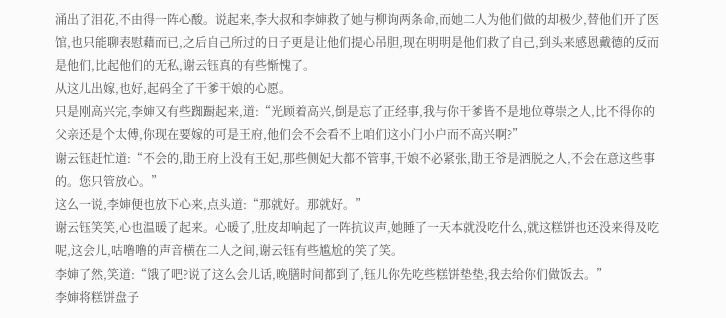涌出了泪花,不由得一阵心酸。说起来,李大叔和李婶救了她与柳询两条命,而她二人为他们做的却极少,替他们开了医馆,也只能聊表慰藉而已,之后自己所过的日子更是让他们提心吊胆,现在明明是他们救了自己,到头来感恩戴德的反而是他们,比起他们的无私,谢云钰真的有些惭愧了。
从这儿出嫁,也好,起码全了干爹干娘的心愿。
只是刚高兴完,李婶又有些踟蹰起来,道:“光顾着高兴,倒是忘了正经事,我与你干爹皆不是地位尊崇之人,比不得你的父亲还是个太傅,你现在要嫁的可是王府,他们会不会看不上咱们这小门小户而不高兴啊?”
谢云钰赶忙道:“不会的,勖王府上没有王妃,那些侧妃大都不管事,干娘不必紧张,勖王爷是洒脱之人,不会在意这些事的。您只管放心。”
这么一说,李婶便也放下心来,点头道:“那就好。那就好。”
谢云钰笑笑,心也温暖了起来。心暖了,肚皮却响起了一阵抗议声,她睡了一天本就没吃什么,就这糕饼也还没来得及吃呢,这会儿,咕噜噜的声音横在二人之间,谢云钰有些尴尬的笑了笑。
李婶了然,笑道:“饿了吧?说了这么会儿话,晚膳时间都到了,钰儿你先吃些糕饼垫垫,我去给你们做饭去。”
李婶将糕饼盘子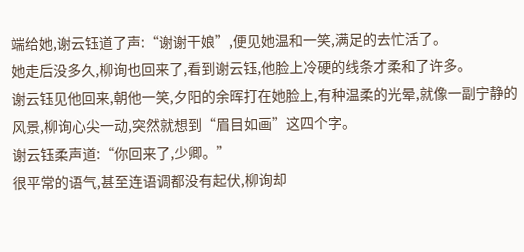端给她,谢云钰道了声:“谢谢干娘”,便见她温和一笑,满足的去忙活了。
她走后没多久,柳询也回来了,看到谢云钰,他脸上冷硬的线条才柔和了许多。
谢云钰见他回来,朝他一笑,夕阳的余晖打在她脸上,有种温柔的光晕,就像一副宁静的风景,柳询心尖一动,突然就想到“眉目如画”这四个字。
谢云钰柔声道:“你回来了,少卿。”
很平常的语气,甚至连语调都没有起伏,柳询却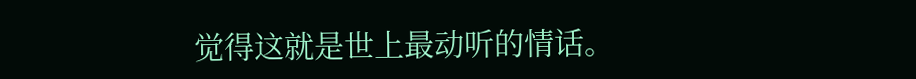觉得这就是世上最动听的情话。